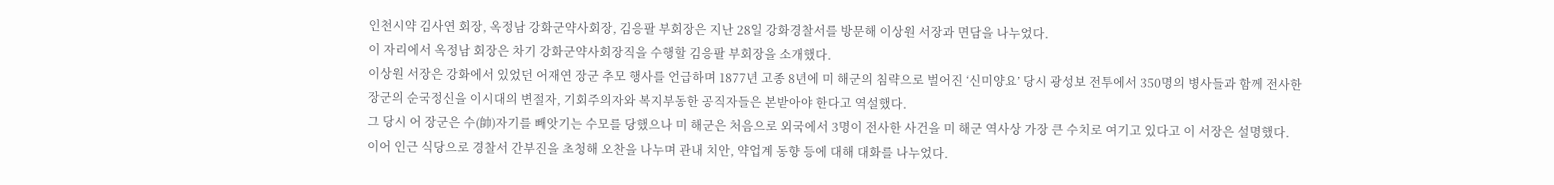인천시약 김사연 회장, 옥정남 강화군약사회장, 김응팔 부회장은 지난 28일 강화경찰서를 방문해 이상원 서장과 면담을 나누었다.
이 자리에서 옥정남 회장은 차기 강화군약사회장직을 수행할 김응팔 부회장을 소개했다.
이상원 서장은 강화에서 있었던 어재연 장군 추모 행사를 언급하며 1877년 고종 8년에 미 해군의 침략으로 벌어진 ‘신미양요’ 당시 광성보 전투에서 350명의 병사들과 함께 전사한 장군의 순국정신을 이시대의 변절자, 기회주의자와 복지부동한 공직자들은 본받아야 한다고 역설했다.
그 당시 어 장군은 수(帥)자기를 빼앗기는 수모를 당했으나 미 해군은 처음으로 외국에서 3명이 전사한 사건을 미 해군 역사상 가장 큰 수치로 여기고 있다고 이 서장은 설명했다.
이어 인근 식당으로 경찰서 간부진을 초청해 오찬을 나누며 관내 치안, 약업계 동향 등에 대해 대화를 나누었다.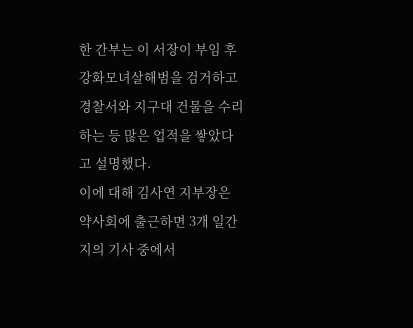한 간부는 이 서장이 부임 후 강화모녀살해범을 검거하고 경찰서와 지구대 건물을 수리하는 등 많은 업적을 쌓았다고 설명했다.
이에 대해 김사연 지부장은 약사회에 출근하면 3개 일간지의 기사 중에서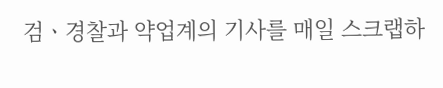검ㆍ경찰과 약업계의 기사를 매일 스크랩하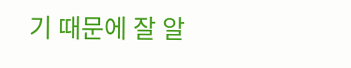기 때문에 잘 알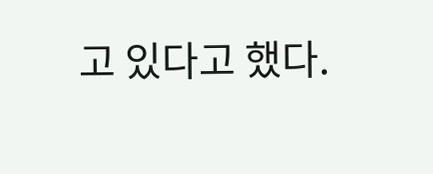고 있다고 했다.